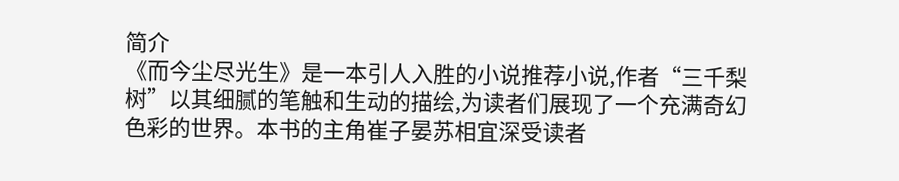简介
《而今尘尽光生》是一本引人入胜的小说推荐小说,作者“三千梨树”以其细腻的笔触和生动的描绘,为读者们展现了一个充满奇幻色彩的世界。本书的主角崔子晏苏相宜深受读者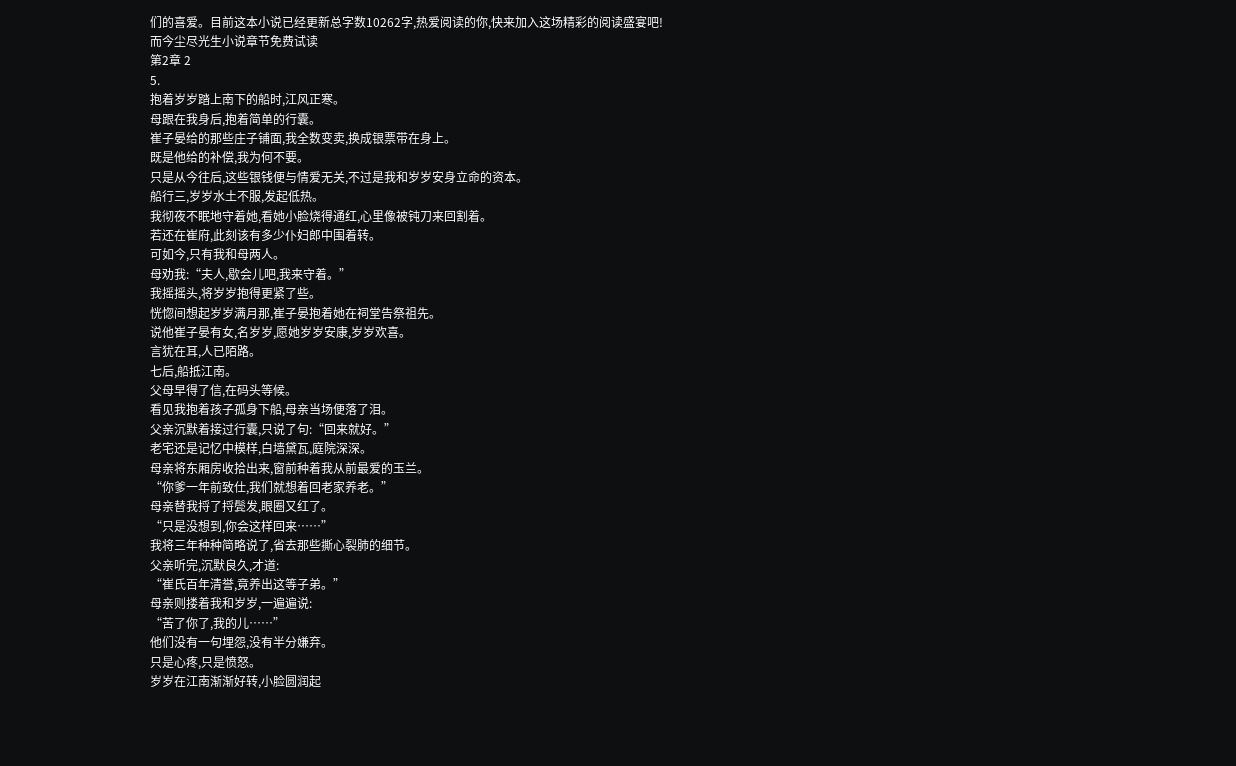们的喜爱。目前这本小说已经更新总字数10262字,热爱阅读的你,快来加入这场精彩的阅读盛宴吧!
而今尘尽光生小说章节免费试读
第2章 2
5.
抱着岁岁踏上南下的船时,江风正寒。
母跟在我身后,抱着简单的行囊。
崔子晏给的那些庄子铺面,我全数变卖,换成银票带在身上。
既是他给的补偿,我为何不要。
只是从今往后,这些银钱便与情爱无关,不过是我和岁岁安身立命的资本。
船行三,岁岁水土不服,发起低热。
我彻夜不眠地守着她,看她小脸烧得通红,心里像被钝刀来回割着。
若还在崔府,此刻该有多少仆妇郎中围着转。
可如今,只有我和母两人。
母劝我:“夫人,歇会儿吧,我来守着。”
我摇摇头,将岁岁抱得更紧了些。
恍惚间想起岁岁满月那,崔子晏抱着她在祠堂告祭祖先。
说他崔子晏有女,名岁岁,愿她岁岁安康,岁岁欢喜。
言犹在耳,人已陌路。
七后,船抵江南。
父母早得了信,在码头等候。
看见我抱着孩子孤身下船,母亲当场便落了泪。
父亲沉默着接过行囊,只说了句:“回来就好。”
老宅还是记忆中模样,白墙黛瓦,庭院深深。
母亲将东厢房收拾出来,窗前种着我从前最爱的玉兰。
“你爹一年前致仕,我们就想着回老家养老。”
母亲替我捋了捋鬓发,眼圈又红了。
“只是没想到,你会这样回来……”
我将三年种种简略说了,省去那些撕心裂肺的细节。
父亲听完,沉默良久,才道:
“崔氏百年清誉,竟养出这等子弟。”
母亲则搂着我和岁岁,一遍遍说:
“苦了你了,我的儿……”
他们没有一句埋怨,没有半分嫌弃。
只是心疼,只是愤怒。
岁岁在江南渐渐好转,小脸圆润起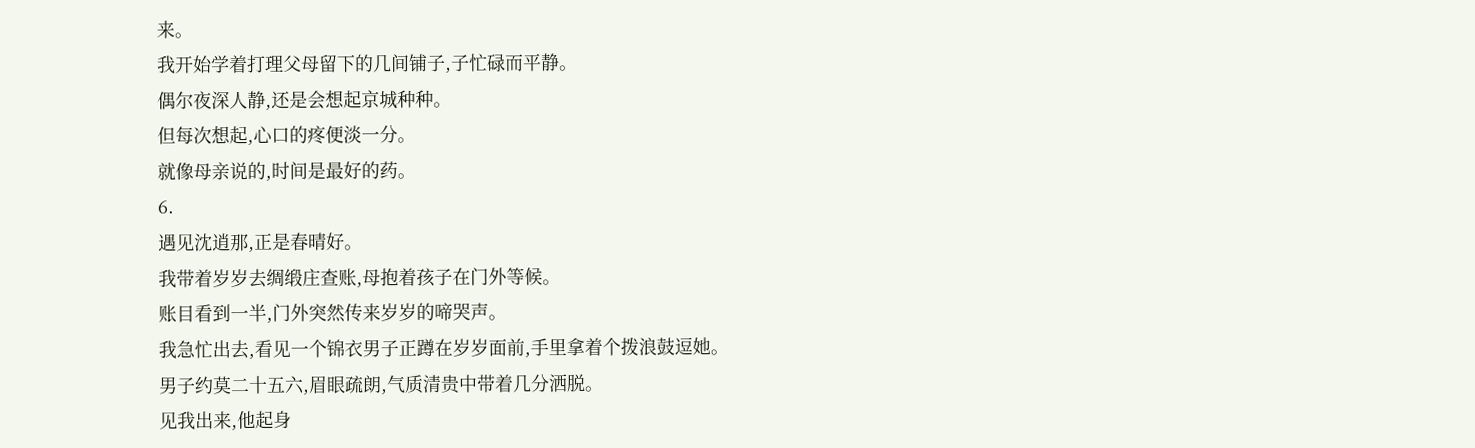来。
我开始学着打理父母留下的几间铺子,子忙碌而平静。
偶尔夜深人静,还是会想起京城种种。
但每次想起,心口的疼便淡一分。
就像母亲说的,时间是最好的药。
6.
遇见沈逍那,正是春晴好。
我带着岁岁去绸缎庄查账,母抱着孩子在门外等候。
账目看到一半,门外突然传来岁岁的啼哭声。
我急忙出去,看见一个锦衣男子正蹲在岁岁面前,手里拿着个拨浪鼓逗她。
男子约莫二十五六,眉眼疏朗,气质清贵中带着几分洒脱。
见我出来,他起身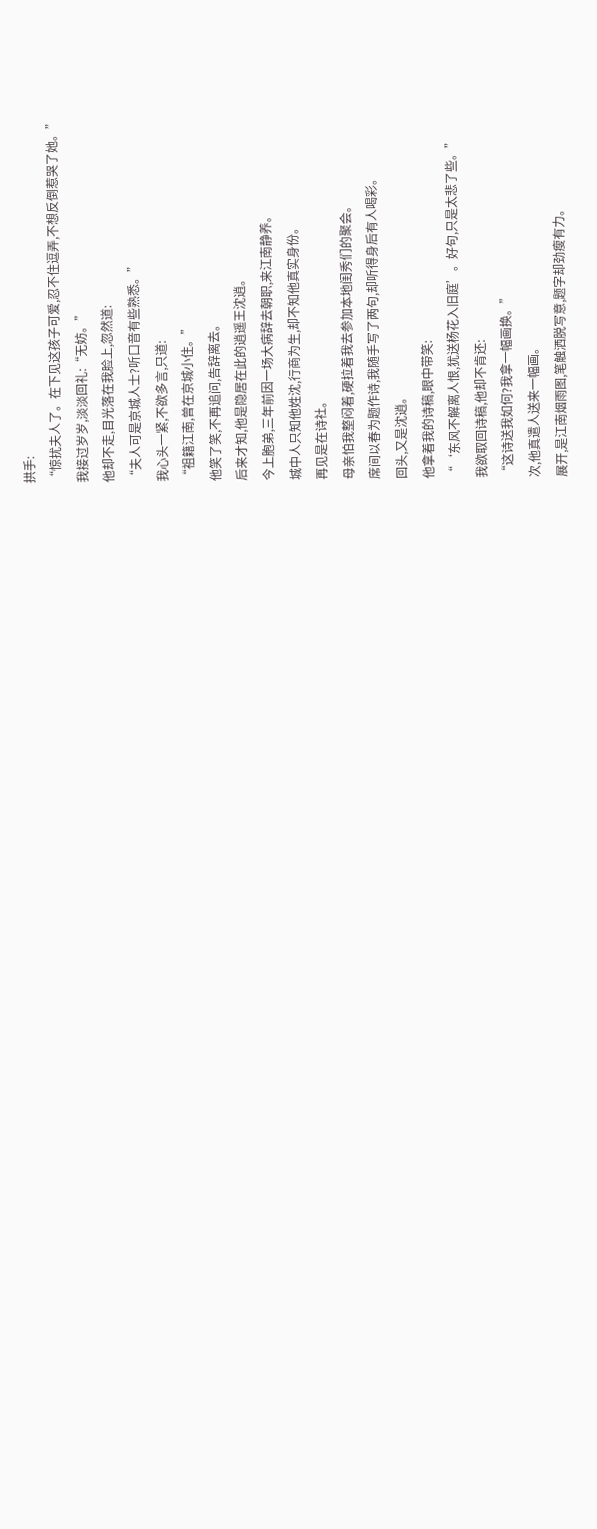拱手:
“惊扰夫人了。在下见这孩子可爱,忍不住逗弄,不想反倒惹哭了她。”
我接过岁岁,淡淡回礼:“无妨。”
他却不走,目光落在我脸上,忽然道:
“夫人可是京城人士?听口音有些熟悉。”
我心头一紧,不欲多言,只道:
“祖籍江南,曾在京城小住。”
他笑了笑,不再追问,告辞离去。
后来才知,他是隐居在此的逍遥王沈逍。
今上胞弟,三年前因一场大病辞去朝职,来江南静养。
城中人只知他姓沈,行商为生,却不知他真实身份。
再见是在诗社。
母亲怕我整闷着,硬拉着我去参加本地闺秀们的聚会。
席间以春为题作诗,我随手写了两句,却听得身后有人喝彩。
回头,又是沈逍。
他拿着我的诗稿,眼中带笑:
“‘东风不解离人恨,犹送杨花入旧庭’。好句,只是太悲了些。”
我欲取回诗稿,他却不肯还:
“这诗送我如何?我拿一幅画换。”
次,他真遣人送来一幅画。
展开,是江南烟雨图,笔触洒脱写意,题字却劲瘦有力。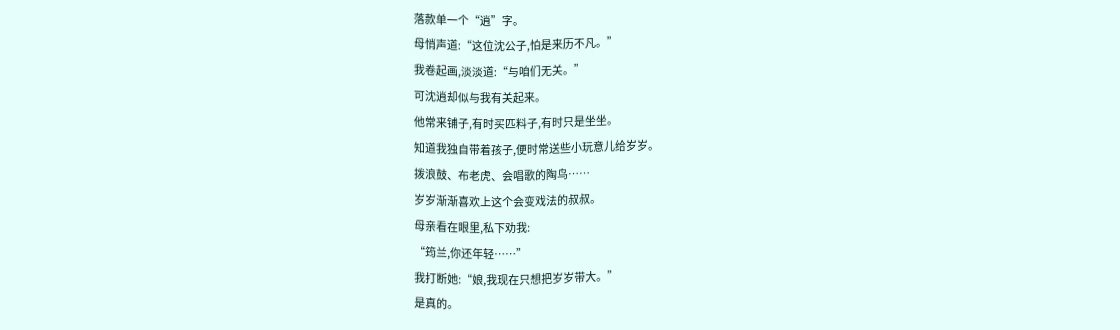落款单一个“逍”字。
母悄声道:“这位沈公子,怕是来历不凡。”
我卷起画,淡淡道:“与咱们无关。”
可沈逍却似与我有关起来。
他常来铺子,有时买匹料子,有时只是坐坐。
知道我独自带着孩子,便时常送些小玩意儿给岁岁。
拨浪鼓、布老虎、会唱歌的陶鸟……
岁岁渐渐喜欢上这个会变戏法的叔叔。
母亲看在眼里,私下劝我:
“筠兰,你还年轻……”
我打断她:“娘,我现在只想把岁岁带大。”
是真的。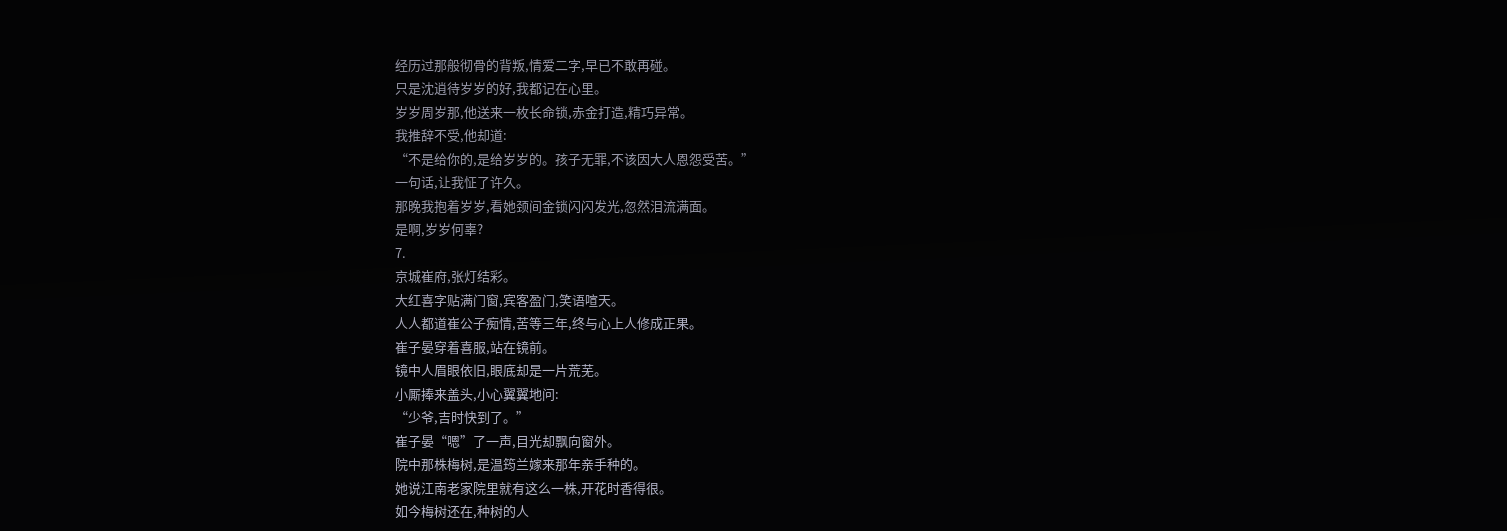经历过那般彻骨的背叛,情爱二字,早已不敢再碰。
只是沈逍待岁岁的好,我都记在心里。
岁岁周岁那,他送来一枚长命锁,赤金打造,精巧异常。
我推辞不受,他却道:
“不是给你的,是给岁岁的。孩子无罪,不该因大人恩怨受苦。”
一句话,让我怔了许久。
那晚我抱着岁岁,看她颈间金锁闪闪发光,忽然泪流满面。
是啊,岁岁何辜?
7.
京城崔府,张灯结彩。
大红喜字贴满门窗,宾客盈门,笑语喧天。
人人都道崔公子痴情,苦等三年,终与心上人修成正果。
崔子晏穿着喜服,站在镜前。
镜中人眉眼依旧,眼底却是一片荒芜。
小厮捧来盖头,小心翼翼地问:
“少爷,吉时快到了。”
崔子晏“嗯”了一声,目光却飘向窗外。
院中那株梅树,是温筠兰嫁来那年亲手种的。
她说江南老家院里就有这么一株,开花时香得很。
如今梅树还在,种树的人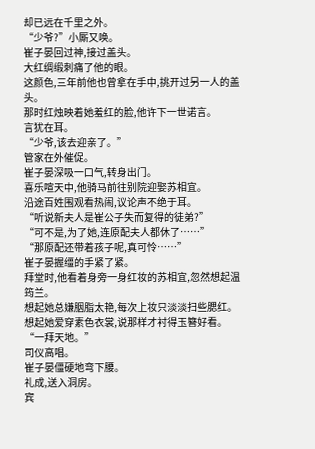却已远在千里之外。
“少爷?”小厮又唤。
崔子晏回过神,接过盖头。
大红绸缎刺痛了他的眼。
这颜色,三年前他也曾拿在手中,挑开过另一人的盖头。
那时红烛映着她羞红的脸,他许下一世诺言。
言犹在耳。
“少爷,该去迎亲了。”
管家在外催促。
崔子晏深吸一口气,转身出门。
喜乐喧天中,他骑马前往别院迎娶苏相宜。
沿途百姓围观看热闹,议论声不绝于耳。
“听说新夫人是崔公子失而复得的徒弟?”
“可不是,为了她,连原配夫人都休了……”
“那原配还带着孩子呢,真可怜……”
崔子晏握缰的手紧了紧。
拜堂时,他看着身旁一身红妆的苏相宜,忽然想起温筠兰。
想起她总嫌胭脂太艳,每次上妆只淡淡扫些腮红。
想起她爱穿素色衣裳,说那样才衬得玉簪好看。
“一拜天地。”
司仪高唱。
崔子晏僵硬地弯下腰。
礼成,送入洞房。
宾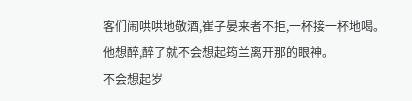客们闹哄哄地敬酒,崔子晏来者不拒,一杯接一杯地喝。
他想醉,醉了就不会想起筠兰离开那的眼神。
不会想起岁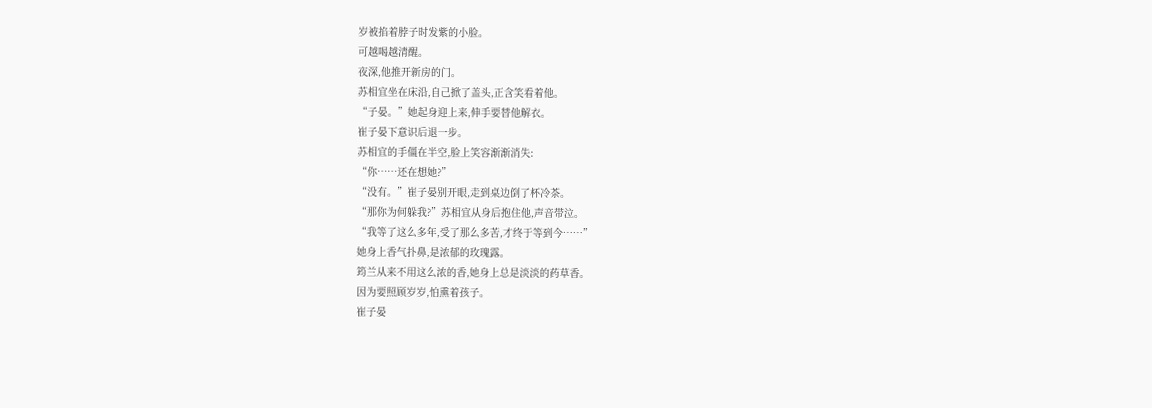岁被掐着脖子时发紫的小脸。
可越喝越清醒。
夜深,他推开新房的门。
苏相宜坐在床沿,自己掀了盖头,正含笑看着他。
“子晏。”她起身迎上来,伸手要替他解衣。
崔子晏下意识后退一步。
苏相宜的手僵在半空,脸上笑容渐渐消失:
“你……还在想她?”
“没有。”崔子晏别开眼,走到桌边倒了杯冷茶。
“那你为何躲我?”苏相宜从身后抱住他,声音带泣。
“我等了这么多年,受了那么多苦,才终于等到今……”
她身上香气扑鼻,是浓郁的玫瑰露。
筠兰从来不用这么浓的香,她身上总是淡淡的药草香。
因为要照顾岁岁,怕熏着孩子。
崔子晏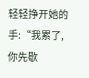轻轻挣开她的手:“我累了,你先歇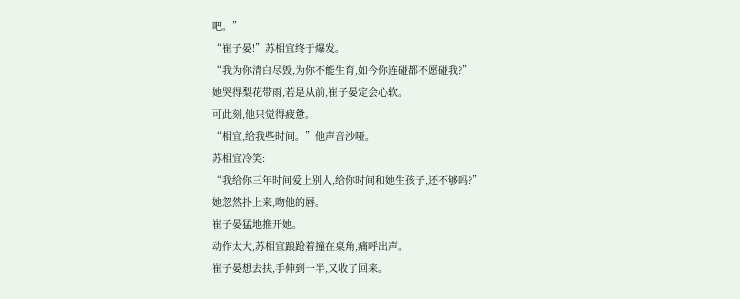吧。”
“崔子晏!”苏相宜终于爆发。
“我为你清白尽毁,为你不能生育,如今你连碰都不愿碰我?”
她哭得梨花带雨,若是从前,崔子晏定会心软。
可此刻,他只觉得疲惫。
“相宜,给我些时间。”他声音沙哑。
苏相宜冷笑:
“我给你三年时间爱上别人,给你时间和她生孩子,还不够吗?”
她忽然扑上来,吻他的唇。
崔子晏猛地推开她。
动作太大,苏相宜踉跄着撞在桌角,痛呼出声。
崔子晏想去扶,手伸到一半,又收了回来。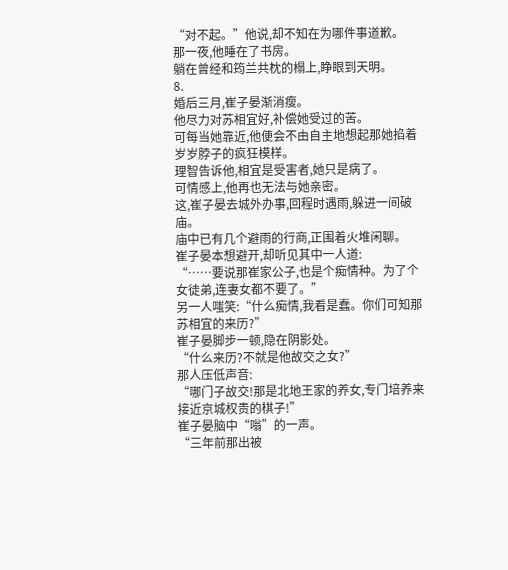“对不起。”他说,却不知在为哪件事道歉。
那一夜,他睡在了书房。
躺在曾经和筠兰共枕的榻上,睁眼到天明。
8.
婚后三月,崔子晏渐消瘦。
他尽力对苏相宜好,补偿她受过的苦。
可每当她靠近,他便会不由自主地想起那她掐着岁岁脖子的疯狂模样。
理智告诉他,相宜是受害者,她只是病了。
可情感上,他再也无法与她亲密。
这,崔子晏去城外办事,回程时遇雨,躲进一间破庙。
庙中已有几个避雨的行商,正围着火堆闲聊。
崔子晏本想避开,却听见其中一人道:
“……要说那崔家公子,也是个痴情种。为了个女徒弟,连妻女都不要了。”
另一人嗤笑:“什么痴情,我看是蠢。你们可知那苏相宜的来历?”
崔子晏脚步一顿,隐在阴影处。
“什么来历?不就是他故交之女?”
那人压低声音:
“哪门子故交!那是北地王家的养女,专门培养来接近京城权贵的棋子!”
崔子晏脑中“嗡”的一声。
“三年前那出被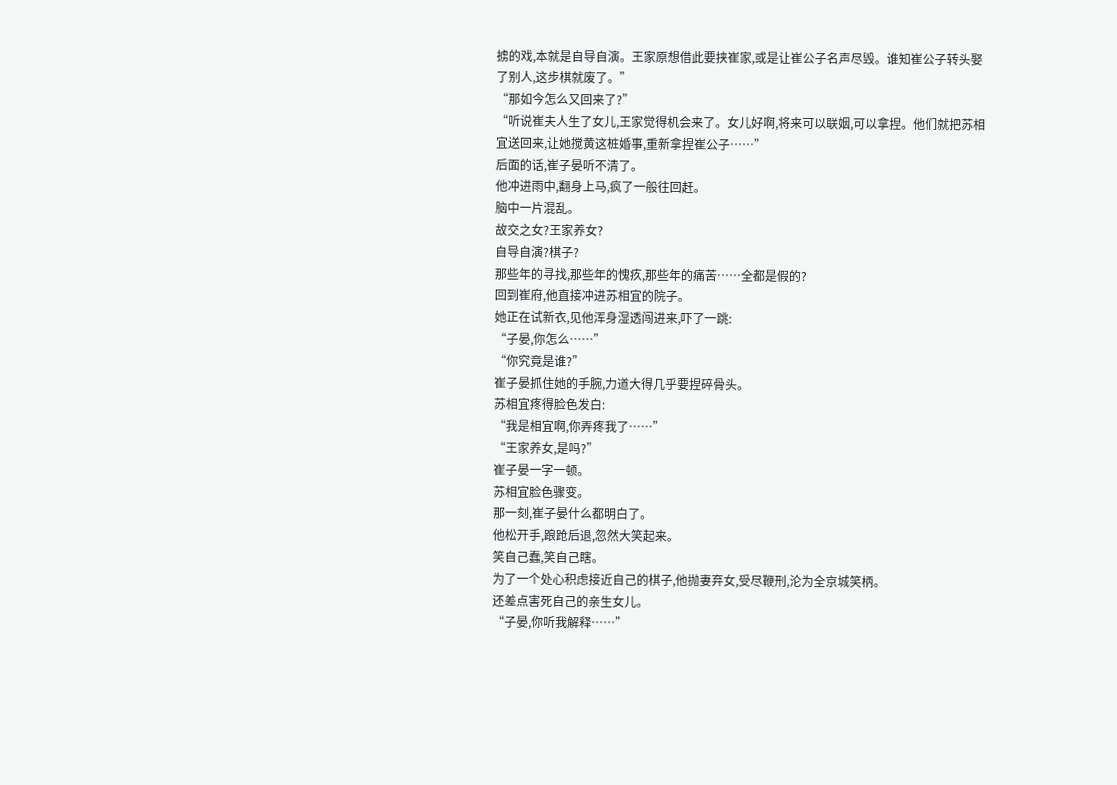掳的戏,本就是自导自演。王家原想借此要挟崔家,或是让崔公子名声尽毁。谁知崔公子转头娶了别人,这步棋就废了。”
“那如今怎么又回来了?”
“听说崔夫人生了女儿,王家觉得机会来了。女儿好啊,将来可以联姻,可以拿捏。他们就把苏相宜送回来,让她搅黄这桩婚事,重新拿捏崔公子……”
后面的话,崔子晏听不清了。
他冲进雨中,翻身上马,疯了一般往回赶。
脑中一片混乱。
故交之女?王家养女?
自导自演?棋子?
那些年的寻找,那些年的愧疚,那些年的痛苦……全都是假的?
回到崔府,他直接冲进苏相宜的院子。
她正在试新衣,见他浑身湿透闯进来,吓了一跳:
“子晏,你怎么……”
“你究竟是谁?”
崔子晏抓住她的手腕,力道大得几乎要捏碎骨头。
苏相宜疼得脸色发白:
“我是相宜啊,你弄疼我了……”
“王家养女,是吗?”
崔子晏一字一顿。
苏相宜脸色骤变。
那一刻,崔子晏什么都明白了。
他松开手,踉跄后退,忽然大笑起来。
笑自己蠢,笑自己瞎。
为了一个处心积虑接近自己的棋子,他抛妻弃女,受尽鞭刑,沦为全京城笑柄。
还差点害死自己的亲生女儿。
“子晏,你听我解释……”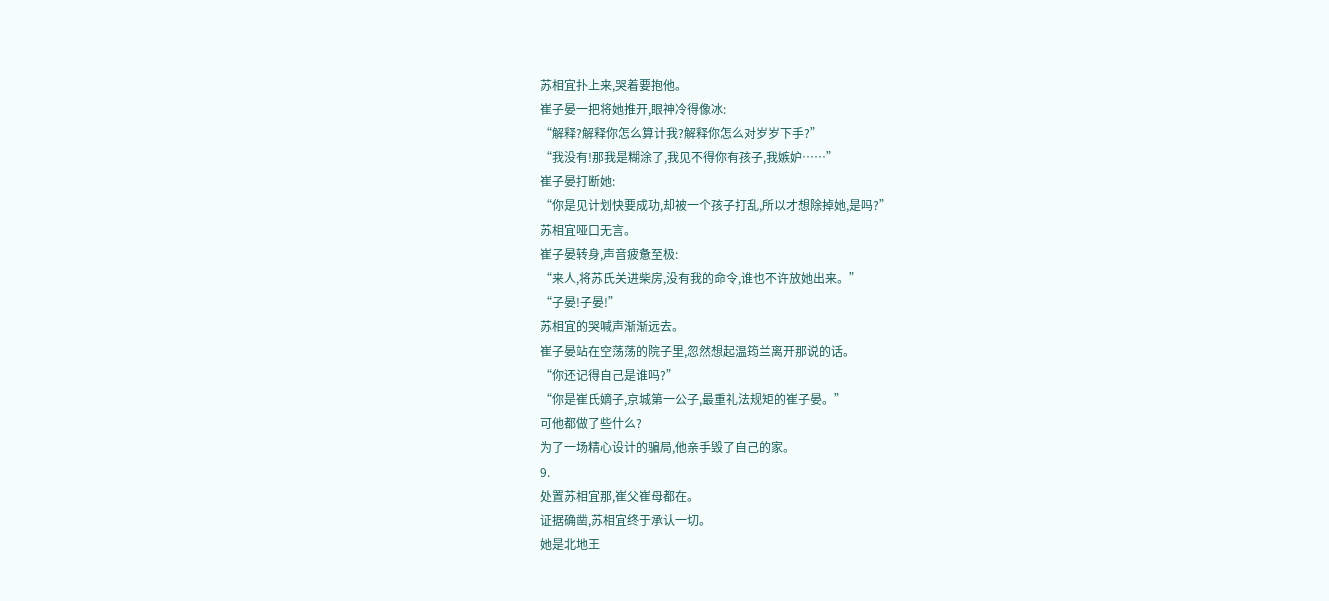苏相宜扑上来,哭着要抱他。
崔子晏一把将她推开,眼神冷得像冰:
“解释?解释你怎么算计我?解释你怎么对岁岁下手?”
“我没有!那我是糊涂了,我见不得你有孩子,我嫉妒……”
崔子晏打断她:
“你是见计划快要成功,却被一个孩子打乱,所以才想除掉她,是吗?”
苏相宜哑口无言。
崔子晏转身,声音疲惫至极:
“来人,将苏氏关进柴房,没有我的命令,谁也不许放她出来。”
“子晏!子晏!”
苏相宜的哭喊声渐渐远去。
崔子晏站在空荡荡的院子里,忽然想起温筠兰离开那说的话。
“你还记得自己是谁吗?”
“你是崔氏嫡子,京城第一公子,最重礼法规矩的崔子晏。”
可他都做了些什么?
为了一场精心设计的骗局,他亲手毁了自己的家。
9.
处置苏相宜那,崔父崔母都在。
证据确凿,苏相宜终于承认一切。
她是北地王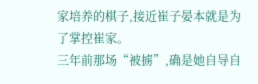家培养的棋子,接近崔子晏本就是为了掌控崔家。
三年前那场“被掳”,确是她自导自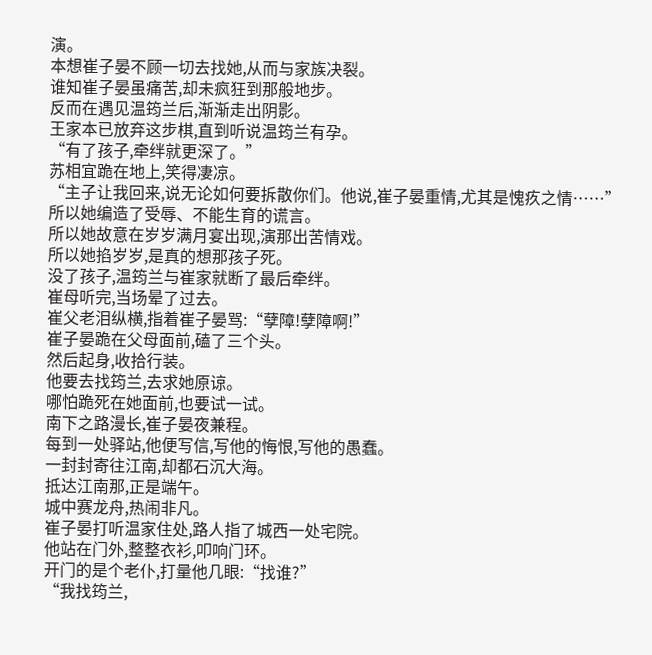演。
本想崔子晏不顾一切去找她,从而与家族决裂。
谁知崔子晏虽痛苦,却未疯狂到那般地步。
反而在遇见温筠兰后,渐渐走出阴影。
王家本已放弃这步棋,直到听说温筠兰有孕。
“有了孩子,牵绊就更深了。”
苏相宜跪在地上,笑得凄凉。
“主子让我回来,说无论如何要拆散你们。他说,崔子晏重情,尤其是愧疚之情……”
所以她编造了受辱、不能生育的谎言。
所以她故意在岁岁满月宴出现,演那出苦情戏。
所以她掐岁岁,是真的想那孩子死。
没了孩子,温筠兰与崔家就断了最后牵绊。
崔母听完,当场晕了过去。
崔父老泪纵横,指着崔子晏骂:“孽障!孽障啊!”
崔子晏跪在父母面前,磕了三个头。
然后起身,收拾行装。
他要去找筠兰,去求她原谅。
哪怕跪死在她面前,也要试一试。
南下之路漫长,崔子晏夜兼程。
每到一处驿站,他便写信,写他的悔恨,写他的愚蠢。
一封封寄往江南,却都石沉大海。
抵达江南那,正是端午。
城中赛龙舟,热闹非凡。
崔子晏打听温家住处,路人指了城西一处宅院。
他站在门外,整整衣衫,叩响门环。
开门的是个老仆,打量他几眼:“找谁?”
“我找筠兰,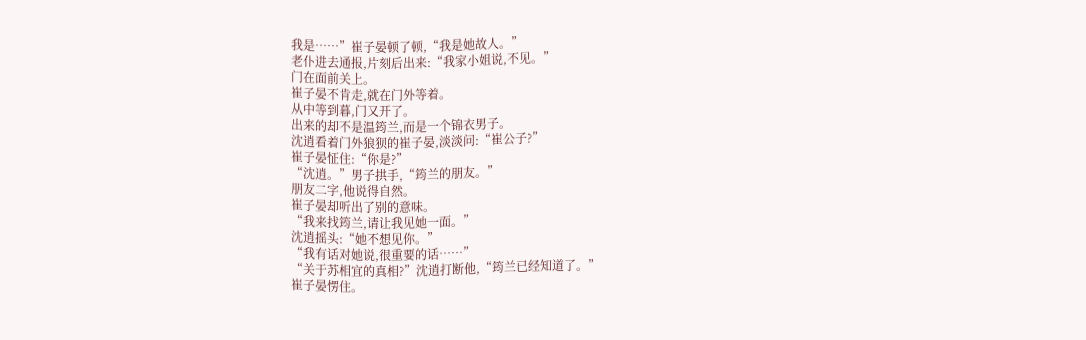我是……”崔子晏顿了顿,“我是她故人。”
老仆进去通报,片刻后出来:“我家小姐说,不见。”
门在面前关上。
崔子晏不肯走,就在门外等着。
从中等到暮,门又开了。
出来的却不是温筠兰,而是一个锦衣男子。
沈逍看着门外狼狈的崔子晏,淡淡问:“崔公子?”
崔子晏怔住:“你是?”
“沈逍。”男子拱手,“筠兰的朋友。”
朋友二字,他说得自然。
崔子晏却听出了别的意味。
“我来找筠兰,请让我见她一面。”
沈逍摇头:“她不想见你。”
“我有话对她说,很重要的话……”
“关于苏相宜的真相?”沈逍打断他,“筠兰已经知道了。”
崔子晏愣住。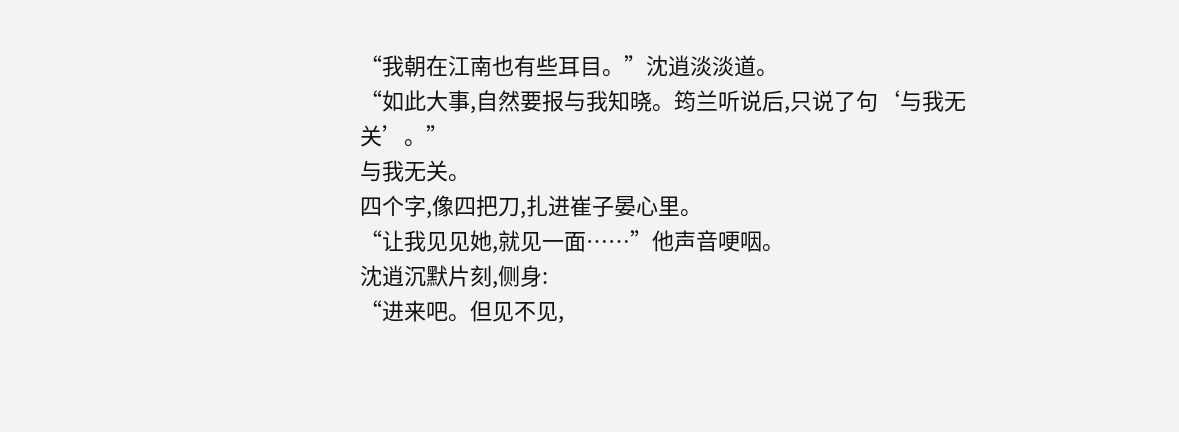“我朝在江南也有些耳目。”沈逍淡淡道。
“如此大事,自然要报与我知晓。筠兰听说后,只说了句‘与我无关’。”
与我无关。
四个字,像四把刀,扎进崔子晏心里。
“让我见见她,就见一面……”他声音哽咽。
沈逍沉默片刻,侧身:
“进来吧。但见不见,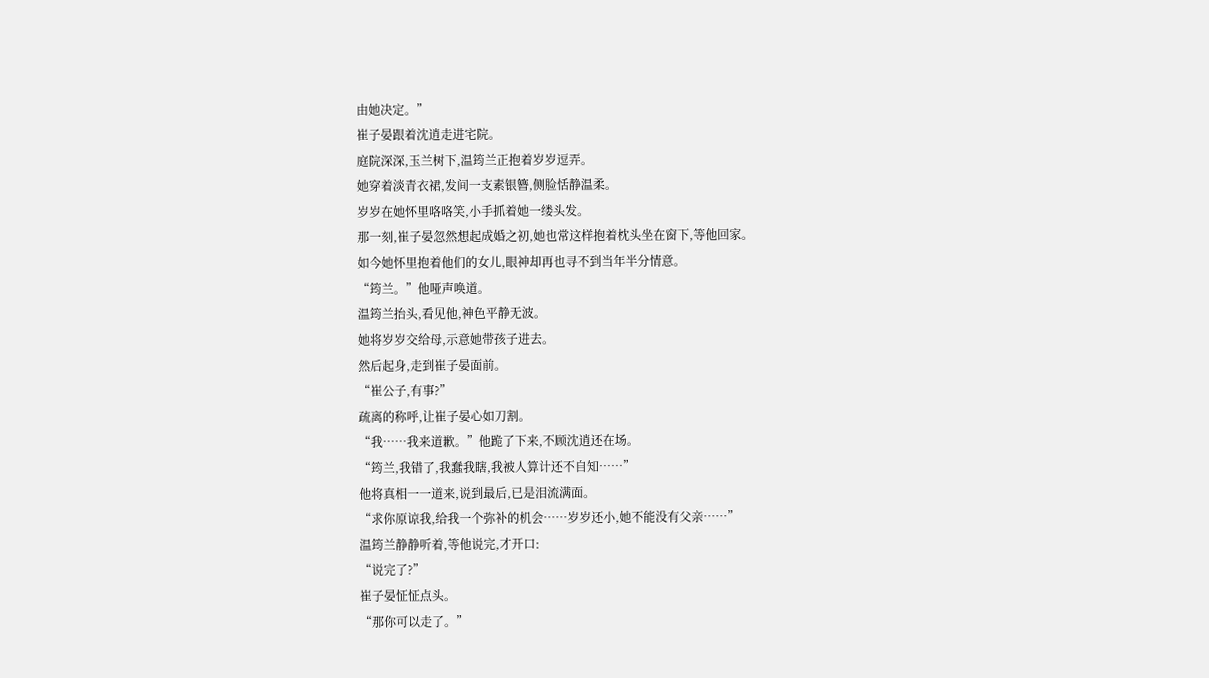由她决定。”
崔子晏跟着沈逍走进宅院。
庭院深深,玉兰树下,温筠兰正抱着岁岁逗弄。
她穿着淡青衣裙,发间一支素银簪,侧脸恬静温柔。
岁岁在她怀里咯咯笑,小手抓着她一缕头发。
那一刻,崔子晏忽然想起成婚之初,她也常这样抱着枕头坐在窗下,等他回家。
如今她怀里抱着他们的女儿,眼神却再也寻不到当年半分情意。
“筠兰。”他哑声唤道。
温筠兰抬头,看见他,神色平静无波。
她将岁岁交给母,示意她带孩子进去。
然后起身,走到崔子晏面前。
“崔公子,有事?”
疏离的称呼,让崔子晏心如刀割。
“我……我来道歉。”他跪了下来,不顾沈逍还在场。
“筠兰,我错了,我蠢我瞎,我被人算计还不自知……”
他将真相一一道来,说到最后,已是泪流满面。
“求你原谅我,给我一个弥补的机会……岁岁还小,她不能没有父亲……”
温筠兰静静听着,等他说完,才开口:
“说完了?”
崔子晏怔怔点头。
“那你可以走了。”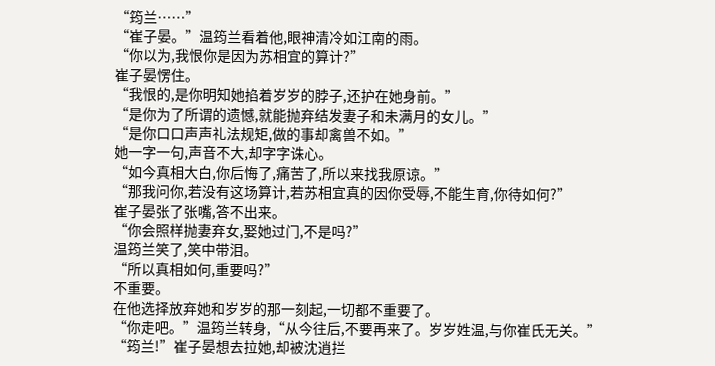“筠兰……”
“崔子晏。”温筠兰看着他,眼神清冷如江南的雨。
“你以为,我恨你是因为苏相宜的算计?”
崔子晏愣住。
“我恨的,是你明知她掐着岁岁的脖子,还护在她身前。”
“是你为了所谓的遗憾,就能抛弃结发妻子和未满月的女儿。”
“是你口口声声礼法规矩,做的事却禽兽不如。”
她一字一句,声音不大,却字字诛心。
“如今真相大白,你后悔了,痛苦了,所以来找我原谅。”
“那我问你,若没有这场算计,若苏相宜真的因你受辱,不能生育,你待如何?”
崔子晏张了张嘴,答不出来。
“你会照样抛妻弃女,娶她过门,不是吗?”
温筠兰笑了,笑中带泪。
“所以真相如何,重要吗?”
不重要。
在他选择放弃她和岁岁的那一刻起,一切都不重要了。
“你走吧。”温筠兰转身,“从今往后,不要再来了。岁岁姓温,与你崔氏无关。”
“筠兰!”崔子晏想去拉她,却被沈逍拦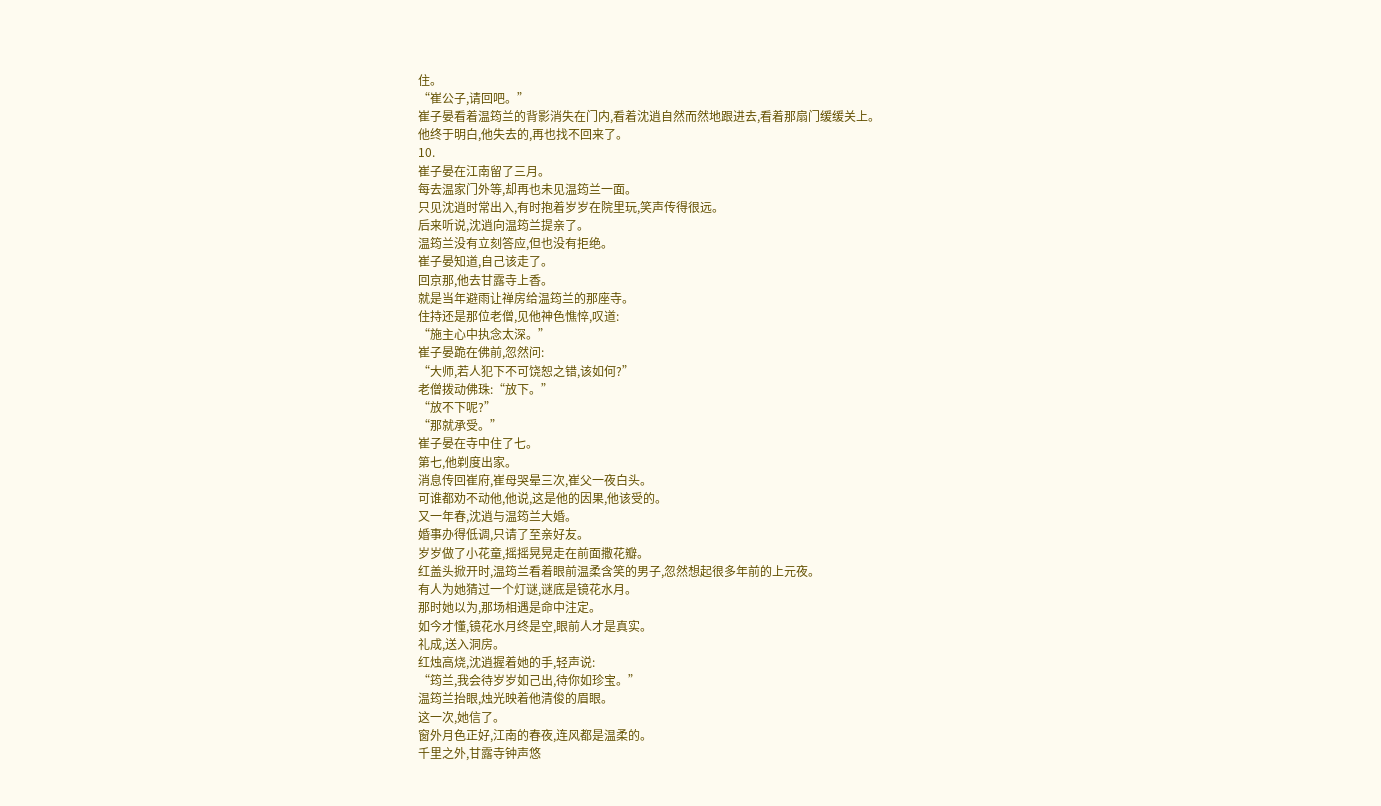住。
“崔公子,请回吧。”
崔子晏看着温筠兰的背影消失在门内,看着沈逍自然而然地跟进去,看着那扇门缓缓关上。
他终于明白,他失去的,再也找不回来了。
10.
崔子晏在江南留了三月。
每去温家门外等,却再也未见温筠兰一面。
只见沈逍时常出入,有时抱着岁岁在院里玩,笑声传得很远。
后来听说,沈逍向温筠兰提亲了。
温筠兰没有立刻答应,但也没有拒绝。
崔子晏知道,自己该走了。
回京那,他去甘露寺上香。
就是当年避雨让禅房给温筠兰的那座寺。
住持还是那位老僧,见他神色憔悴,叹道:
“施主心中执念太深。”
崔子晏跪在佛前,忽然问:
“大师,若人犯下不可饶恕之错,该如何?”
老僧拨动佛珠:“放下。”
“放不下呢?”
“那就承受。”
崔子晏在寺中住了七。
第七,他剃度出家。
消息传回崔府,崔母哭晕三次,崔父一夜白头。
可谁都劝不动他,他说,这是他的因果,他该受的。
又一年春,沈逍与温筠兰大婚。
婚事办得低调,只请了至亲好友。
岁岁做了小花童,摇摇晃晃走在前面撒花瓣。
红盖头掀开时,温筠兰看着眼前温柔含笑的男子,忽然想起很多年前的上元夜。
有人为她猜过一个灯谜,谜底是镜花水月。
那时她以为,那场相遇是命中注定。
如今才懂,镜花水月终是空,眼前人才是真实。
礼成,送入洞房。
红烛高烧,沈逍握着她的手,轻声说:
“筠兰,我会待岁岁如己出,待你如珍宝。”
温筠兰抬眼,烛光映着他清俊的眉眼。
这一次,她信了。
窗外月色正好,江南的春夜,连风都是温柔的。
千里之外,甘露寺钟声悠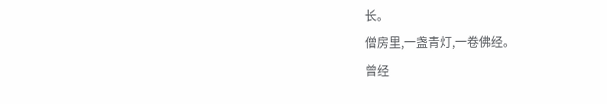长。
僧房里,一盏青灯,一卷佛经。
曾经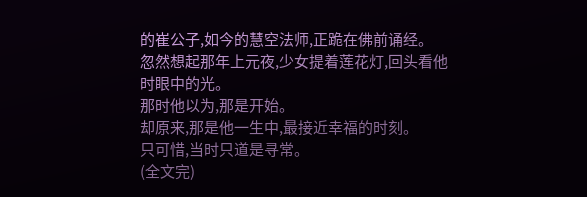的崔公子,如今的慧空法师,正跪在佛前诵经。
忽然想起那年上元夜,少女提着莲花灯,回头看他时眼中的光。
那时他以为,那是开始。
却原来,那是他一生中,最接近幸福的时刻。
只可惜,当时只道是寻常。
(全文完)